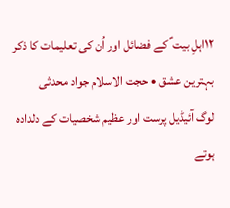۱۲اہلِ بیت ؑ کے فضائل اور اُن کی تعلیمات کا ذکر
بہترین عشق • حجت الاسلام جواد محدثی
لوگ آئیڈیل پرست اور عظیم شخصیات کے دلدادہ ہوتے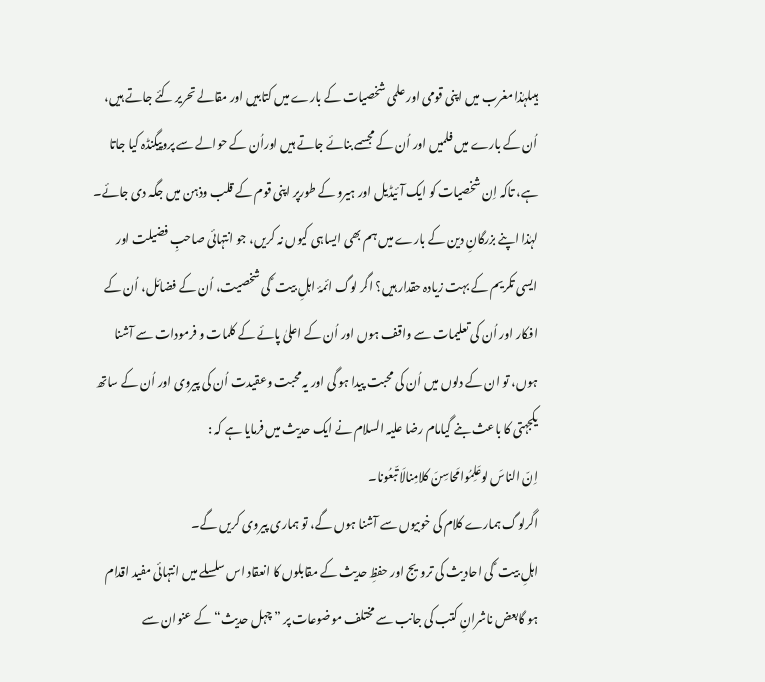ہیںلہٰذا مغرب میں اپنی قومی اور علمی شخصیات کے بارے میں کتابیں اور مقالے تحریر کئے جاتے ہیں، اُن کے بارے میں فلمیں اور اُن کے مجسمے بنائے جاتے ہیں اوراُن کے حوالے سے پروپیگنڈہ کیا جاتا ہے، تاکہ اِن شخصیات کو ایک آئیڈیل اور ہیرو کے طورپر اپنی قوم کے قلب وذہن میں جگہ دی جائے۔
لہٰذا اپنے بزرگانِ دین کے بارے میں ہم بھی ایساہی کیوں نہ کریں، جو انتہائی صاحبِ فضیلت اور ایسی تکریم کے بہت زیادہ حقدار ہیں؟ اگر لوگ ائمۂ اہلِ بیت ؑ کی شخصیت، اُن کے فضائل، اُن کے افکار اور اُن کی تعلیمات سے واقف ہوں اور اُن کے اعلیٰ پائے کے کلمات و فرمودات سے آشنا ہوں، تو ان کے دلوں میں اُن کی محبت پیدا ہو گی اور یہ محبت وعقیدت اُن کی پیروی اور اُن کے ساتھ یکجہتی کا باعث بنے گیامام رضا علیہ السلام نے ایک حدیث میں فرمایا ہے کہ :
اِنّ الناسَ لوعَلِمُوامَحاسِنَ کلامِنالَا تّبعُونا۔
اگرلوگ ہمارے کلام کی خوبیوں سے آشنا ہوں گے، تو ہماری پیروی کریں گے۔
اہلِ بیت ؑ کی احادیث کی ترویج اور حفظِ حدیث کے مقابلوں کا انعقاد اس سلسلے میں انتہائی مفید اقدام ہو گابعض ناشرانِ کتب کی جانب سے مختلف موضوعات پر ”چہل حدیث“ کے عنوان سے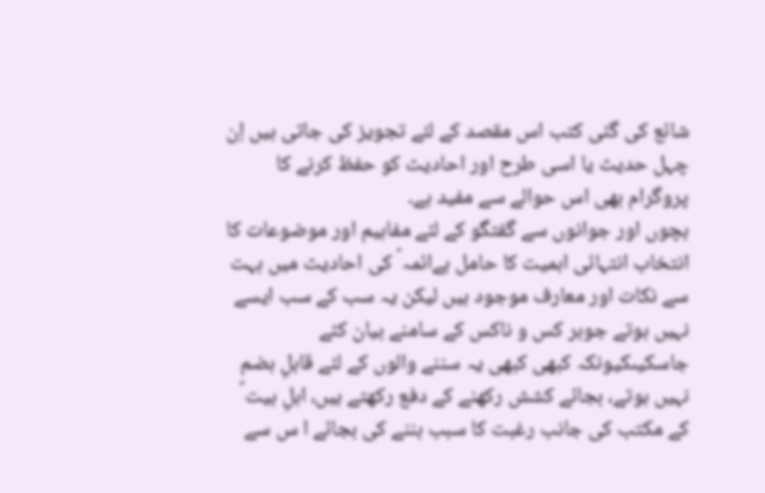شائع کی گئی کتب اس مقصد کے لئے تجویز کی جاتی ہیں اِن چہل حدیث یا اسی طرح اور احادیث کو حفظ کرنے کا پروگرام بھی اس حوالے سے مفید ہے۔
بچوں اور جوانوں سے گفتگو کے لئے مفاہیم اور موضوعات کا انتخاب انتہائی اہمیت کا حامل ہےائمہ ؑ کی احادیث میں بہت سے نکات اور معارف موجود ہیں لیکن یہ سب کے سب ایسے نہیں ہوتے جوہر کس و ناکس کے سامنے بیان کئے جاسکیںکیونکہ کبھی کبھی یہ سننے والوں کے لئے قابلِ ہضم نہیں ہوتے، بجائے کشش رکھنے کے دفع رکھتے ہیں، اہلِ بیت ؑ کے مکتب کی جانب رغبت کا سبب بننے کی بجائے ا س سے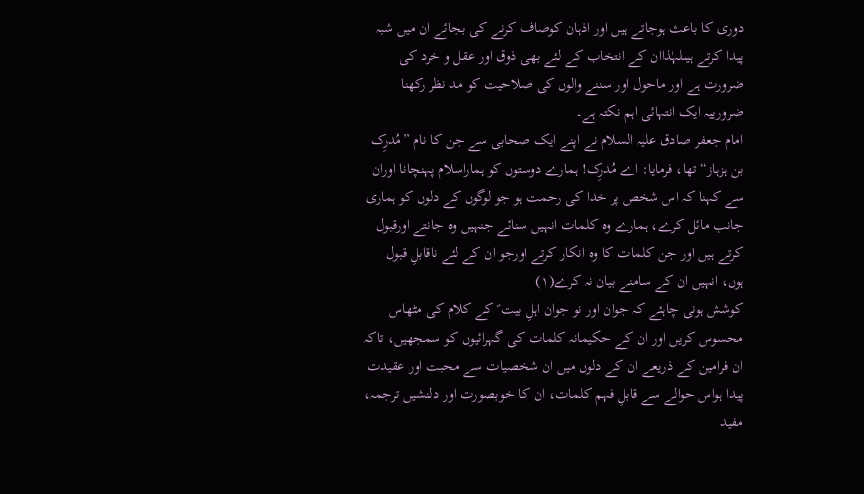دوری کا باعث ہوجاتے ہیں اور اذہان کوصاف کرنے کی بجائے ان میں شبہ پیدا کرتے ہیںلہٰذاان کے انتخاب کے لئے بھی ذوق اور عقل و خرد کی ضرورت ہے اور ماحول اور سننے والوں کی صلاحیت کو مد نظر رکھنا ضرورییہ ایک انتہائی اہم نکتہ ہے۔
امام جعفر صادق علیہ السلام نے اپنے ایک صحابی سے جن کا نام ”مُدرِک بن ہزہاز“ تھا، فرمایا: اے مُدرِک! ہمارے دوستوں کو ہماراسلام پہنچانا اوران سے کہنا کہ اس شخص پر خدا کی رحمت ہو جو لوگوں کے دلوں کو ہماری جانب مائل کرے، ہمارے وہ کلمات انہیں سنائے جنہیں وہ جانتے اورقبول کرتے ہیں اور جن کلمات کا وہ انکار کرتے اورجو ان کے لئے ناقابلِ قبول ہوں، انہیں ان کے سامنے بیان نہ کرے(۱)
کوشش ہونی چاہئے کہ جوان اور نو جوان اہلِ بیت ؑ کے کلام کی مٹھاس محسوس کریں اور ان کے حکیمانہ کلمات کی گہرائیوں کو سمجھیں، تاکہ ان فرامین کے ذریعے ان کے دلوں میں ان شخصیات سے محبت اور عقیدت پیدا ہواس حوالے سے قابلِ فہم کلمات، ان کا خوبصورت اور دلنشیں ترجمہ، مفید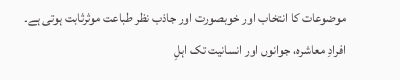موضوعات کا انتخاب اور خوبصورت اور جاذب نظر طباعت موثرثابت ہوتی ہے۔
افرادِ معاشرہ، جوانوں اور انسانیت تک اہلِ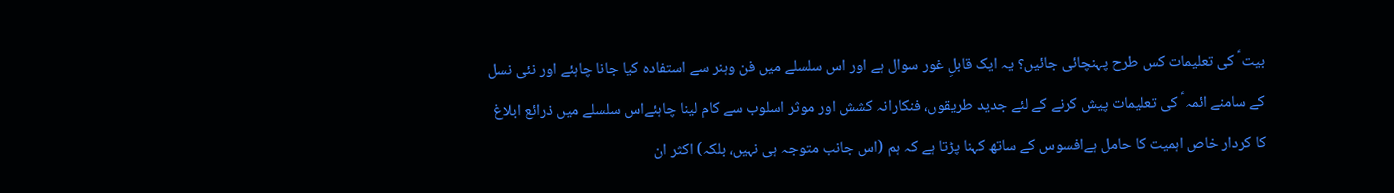بیت ؑ کی تعلیمات کس طرح پہنچائی جائیں؟ یہ ایک قابلِ غور سوال ہے اور اس سلسلے میں فن وہنر سے استفادہ کیا جانا چاہئے اور نئی نسل کے سامنے ائمہ ؑ کی تعلیمات پیش کرنے کے لئے جدید طریقوں، فنکارانہ کشش اور موثر اسلوب سے کام لینا چاہئےاس سلسلے میں ذرائع ابلاغ کا کردار خاص اہمیت کا حامل ہےافسوس کے ساتھ کہنا پڑتا ہے کہ ہم (اس جانب متوجہ ہی نہیں، بلکہ) اکثر ان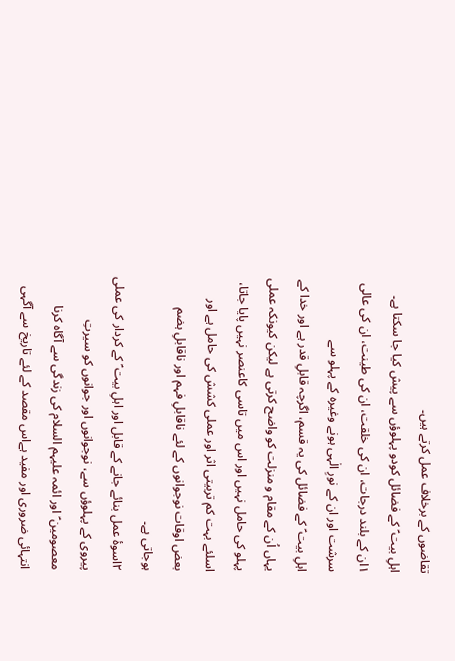تقاضوں کے برخلاف عمل کرتے ہیں۔
اہلِ بیت ؑ کے فضائل کودو پہلوؤں سے پیش کیا جا سکتا ہے۔
۱ان کے بلند درجات، ان کی خلقت، ان کی طینت، ان کی عالی سرشت اور ان کے نورِ الٰہی ہونے وغیرہ کے پہلو سے
اہلِ بیت ؑ کے فضائل کی یہ قسم، اگرچہ قابلِ قدر ہے اور خدا کے یہاں اُن کے مقام و منزلت کو واضح کرتی ہے لیکن کیونکہ عملی پہلو کی حامل نہیں اور اس میں تاسی کاعنصر نہیں پایا جاتا، اسلئے بہت کم تربیتی اثر اور عملی کشش کی حامل ہے اور بعض اوقات نوجوانوں کے لئے ناقابلِ فہم اور ناقابلِ ہضم ہوجاتی ہے۔
۲اسوۂ عمل بنائے جانے کے قابل اور اہلِ بیت ؑ کے کردار کی عملی پیروی کے پہلوؤں سے، نوجوانوں اور جوانوں کو سیرتِ معصومین ؑ اور ائمہ علیہم السلام کی زندگی سے آگاہ کرنا انتہائی ضروری اور مفید ہےاس مقصد کے لئے تاریخ سے آگہی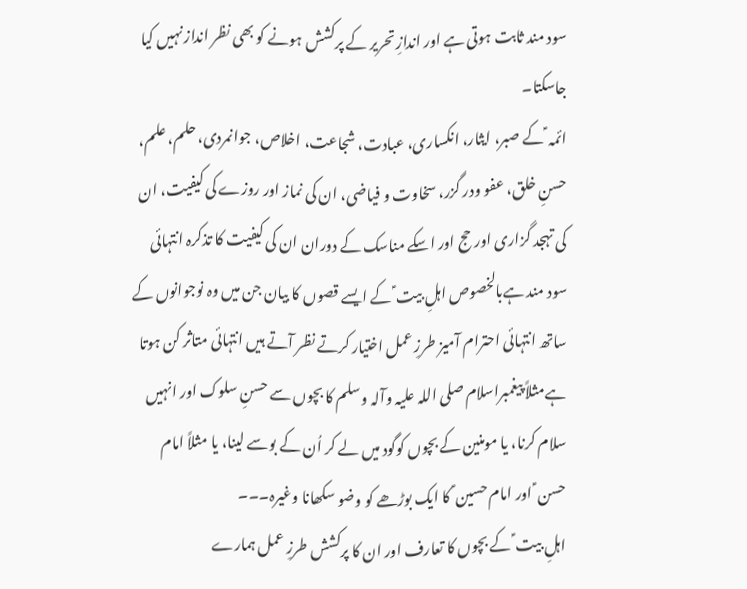سود مند ثابت ہوتی ہے اور اندازِ تحریر کے پرکشش ہونے کو بھی نظر انداز نہیں کیا جاسکتا۔
ائمہ ؑ کے صبر، ایثار، انکساری، عبادت، شجاعت، اخلاص، جوانمردی، حلم، علم، حسنِ خلق، عفو ودر گزر، سخاوت و فیاضی، ان کی نماز اور روزے کی کیفیت، ان کی تہجد گزاری اور حج اور اسکے مناسک کے دوران ان کی کیفیت کا تذکرہ انتہائی سود مند ہےبالخصوص اہلِ بیت ؑ کے ایسے قصوں کا بیان جن میں وہ نوجوانوں کے ساتھ انتہائی احترام آمیز طرزِ عمل اختیار کرتے نظر آتے ہیں انتہائی متاثر کن ہوتا ہےمثلاً پیغمبراسلام صلی اللہ علیہ وآلہ وسلم کا بچوں سے حسنِ سلوک اور انہیں سلام کرنا، یا مومنین کے بچوں کوگود میں لے کر اُن کے بوسے لینا، یا مثلاً امام حسن ؑ اور امام حسین ؑ کا ایک بوڑھے کو وضو سکھانا وغیرہ۔۔۔
اہلِ بیت ؑ کے بچوں کا تعارف اور ان کا پرکشش طرزِ عمل ہمارے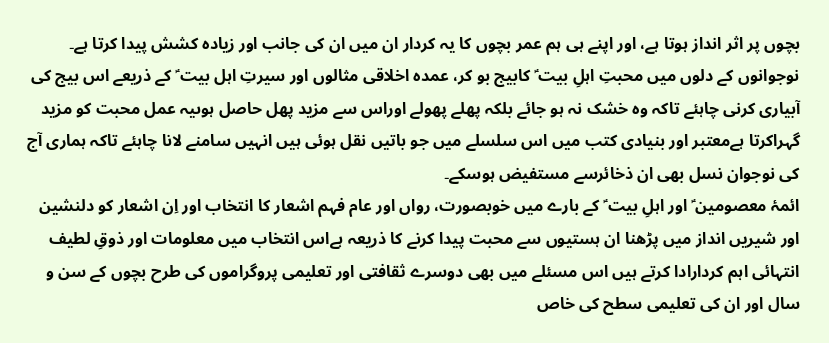بچوں پر اثر انداز ہوتا ہے، اور اپنے ہی ہم عمر بچوں کا یہ کردار ان میں ان کی جانب اور زیادہ کشش پیدا کرتا ہے۔
نوجوانوں کے دلوں میں محبتِ اہلِ بیت ؑ کابیج بو کر، عمدہ اخلاقی مثالوں اور سیرتِ اہل بیت ؑ کے ذریعے اس بیج کی آبیاری کرنی چاہئے تاکہ وہ خشک نہ ہو جائے بلکہ پھلے پھولے اوراس سے مزید پھل حاصل ہوںیہ عمل محبت کو مزید گہراکرتا ہےمعتبر اور بنیادی کتب میں اس سلسلے میں جو باتیں نقل ہوئی ہیں انہیں سامنے لانا چاہئے تاکہ ہماری آج کی نوجوان نسل بھی ان ذخائرسے مستفیض ہوسکے۔
ائمۂ معصومین ؑ اور اہلِ بیت ؑ کے بارے میں خوبصورت، رواں اور عام فہم اشعار کا انتخاب اور اِن اشعار کو دلنشین اور شیریں انداز میں پڑھنا ان ہستیوں سے محبت پیدا کرنے کا ذریعہ ہےاس انتخاب میں معلومات اور ذوقِ لطیف انتہائی اہم کردارادا کرتے ہیں اس مسئلے میں بھی دوسرے ثقافتی اور تعلیمی پروگراموں کی طرح بچوں کے سن و سال اور ان کی تعلیمی سطح کی خاص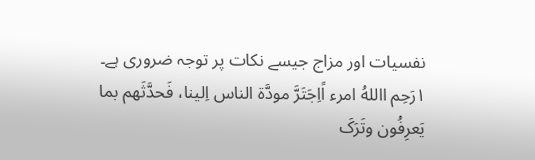نفسیات اور مزاج جیسے نکات پر توجہ ضروری ہے۔
۱رَحِم االلهُ امرء اًاِجَتَرَّ مودَّۃ الناس اِلینا، فَحدَّثَھم بما یَعرِفُون وتَرَکَ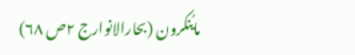مایُنکرون (بحارالانوارج ۲ص ۶۸)